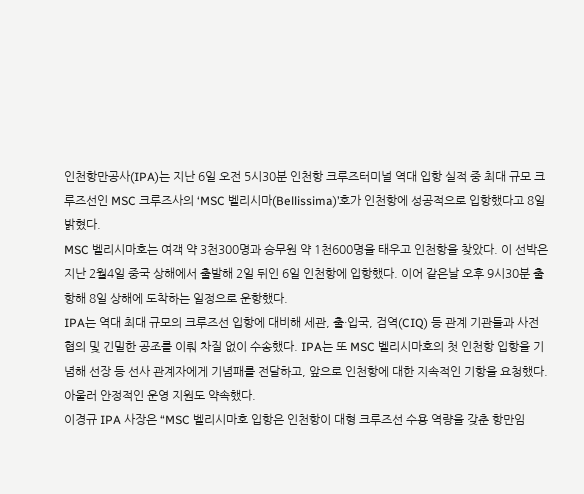인천항만공사(IPA)는 지난 6일 오전 5시30분 인천항 크루즈터미널 역대 입항 실적 중 최대 규모 크루즈선인 MSC 크루즈사의 ‘MSC 벨리시마(Bellissima)’호가 인천항에 성공적으로 입항했다고 8일 밝혔다.
MSC 벨리시마호는 여객 약 3천300명과 승무원 약 1천600명을 태우고 인천항을 찾았다. 이 선박은 지난 2월4일 중국 상해에서 출발해 2일 뒤인 6일 인천항에 입항했다. 이어 같은날 오후 9시30분 출항해 8일 상해에 도착하는 일정으로 운항했다.
IPA는 역대 최대 규모의 크루즈선 입항에 대비해 세관, 출·입국, 검역(CIQ) 등 관계 기관들과 사전 협의 및 긴밀한 공조를 이뤄 차질 없이 수송했다. IPA는 또 MSC 벨리시마호의 첫 인천항 입항을 기념해 선장 등 선사 관계자에게 기념패를 전달하고, 앞으로 인천항에 대한 지속적인 기항을 요청했다. 아울러 안정적인 운영 지원도 약속했다.
이경규 IPA 사장은 “MSC 벨리시마호 입항은 인천항이 대형 크루즈선 수용 역량을 갖춘 항만임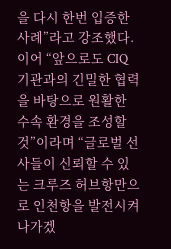을 다시 한번 입증한 사례”라고 강조했다. 이어 “앞으로도 CIQ 기관과의 긴밀한 협력을 바탕으로 원활한 수속 환경을 조성할 것”이라며 “글로벌 선사들이 신뢰할 수 있는 크루즈 허브항만으로 인천항을 발전시켜 나가겠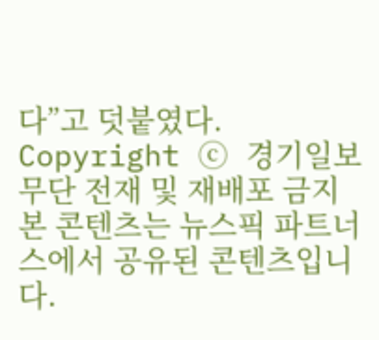다”고 덧붙였다.
Copyright ⓒ 경기일보 무단 전재 및 재배포 금지
본 콘텐츠는 뉴스픽 파트너스에서 공유된 콘텐츠입니다.